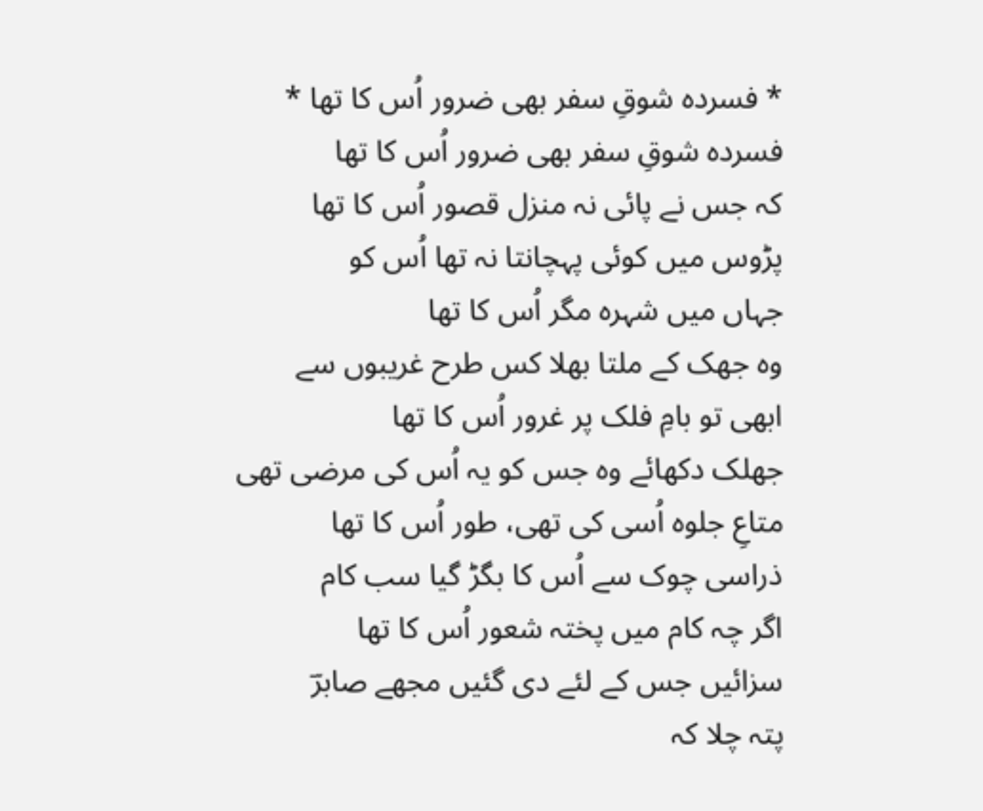* فسردہ شوقِ سفر بھی ضرور اُس کا تھا *
فسردہ شوقِ سفر بھی ضرور اُس کا تھا
کہ جس نے پائی نہ منزل قصور اُس کا تھا
پڑوس میں کوئی پہچانتا نہ تھا اُس کو
جہاں میں شہرہ مگر اُس کا تھا
وہ جھک کے ملتا بھلا کس طرح غریبوں سے
ابھی تو بامِ فلک پر غرور اُس کا تھا
جھلک دکھائے وہ جس کو یہ اُس کی مرضی تھی
متاعِ جلوہ اُسی کی تھی، طور اُس کا تھا
ذراسی چوک سے اُس کا بگڑ گیا سب کام
اگر چہ کام میں پختہ شعور اُس کا تھا
سزائیں جس کے لئے دی گئیں مجھے صابرؔ
پتہ چلا کہ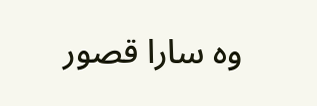وہ سارا قصور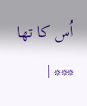اُس کا تھا
*** |